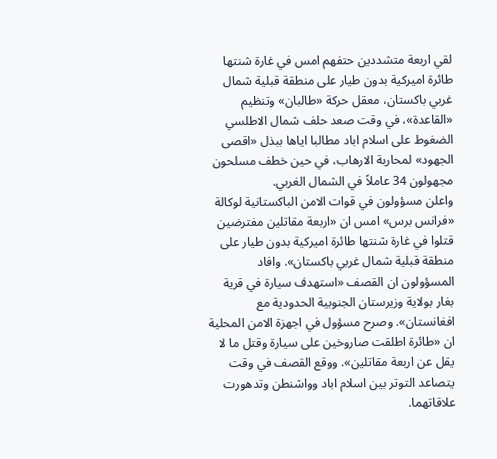لقي اربعة متشددين حتفهم امس في غارة شنتها طائرة اميركية بدون طيار على منطقة قبلية شمال غربي باكستان، معقل حركة «طالبان» وتنظيم «القاعدة»، في وقت صعد حلف شمال الاطلسي الضغوط على اسلام اباد مطالبا اياها ببذل «اقصى الجهود» لمحاربة الارهاب، في حين خطف مسلحون مجهولون 34 عاملاً في الشمال الغربي.
واعلن مسؤولون في قوات الامن الباكستانية لوكالة «فرانس برس» امس ان «اربعة مقاتلين مفترضين قتلوا في غارة شنتها طائرة اميركية بدون طيار على منطقة قبلية شمال غربي باكستان». وافاد المسؤولون ان القصف «استهدف سيارة في قرية بغار بولاية وزيرستان الجنوبية الحدودية مع افغانستان». وصرح مسؤول في اجهزة الامن المحلية ان «طائرة اطلقت صاروخين على سيارة وقتل ما لا يقل عن اربعة مقاتلين». ووقع القصف في وقت يتصاعد التوتر بين اسلام اباد وواشنطن وتدهورت علاقاتهما.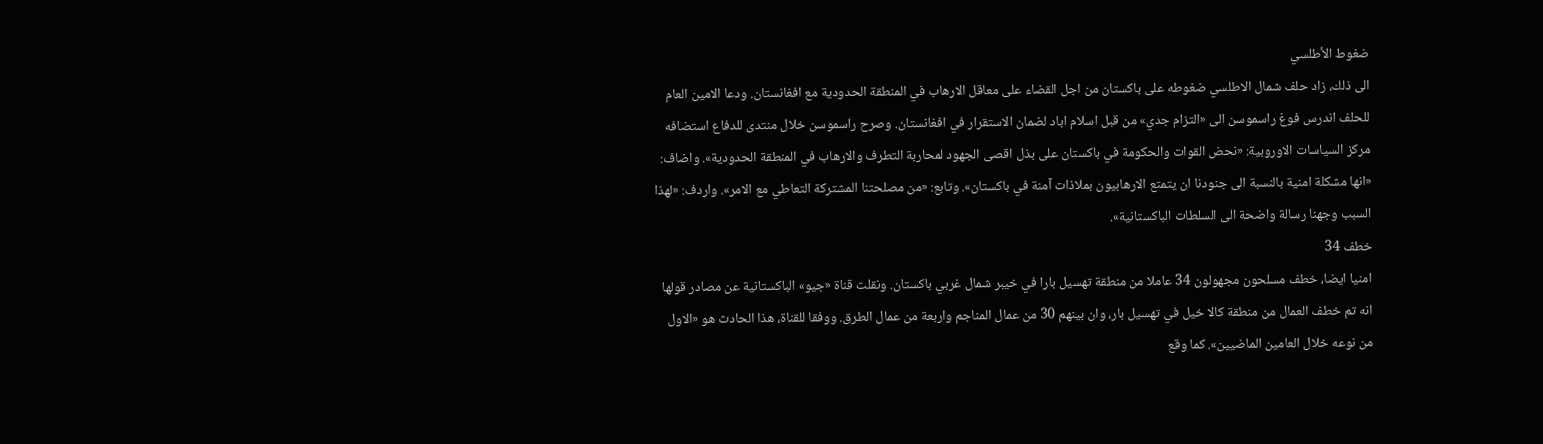ضغوط الأطلسي
الى ذلك، زاد حلف شمال الاطلسي ضغوطه على باكستان من اجل القضاء على معاقل الارهاب في المنطقة الحدودية مع افغانستان. ودعا الامين العام للحلف اندرس فوغ راسموسن الى «التزام جدي» من قبل اسلام اباد لضمان الاستقرار في افغانستان. وصرح راسموسن خلال منتدى للدفاع استضافه مركز السياسات الاوروبية: «نحض القوات والحكومة في باكستان على بذل اقصى الجهود لمحاربة التطرف والارهاب في المنطقة الحدودية». واضاف: «انها مشكلة امنية بالنسبة الى جنودنا ان يتمتع الارهابيون بملاذات آمنة في باكستان». وتابع: «من مصلحتنا المشتركة التعاطي مع الامر». واردف: «لهذا السبب وجهنا رسالة واضحة الى السلطات الباكستانية».
خطف 34
امنيا ايضا، خطف مسلحون مجهولون 34 عاملا من منطقة تهسيل بارا في خيبر شمال غربي باكستان. ونقلت قناة «جيو» الباكستانية عن مصادر قولها انه تم خطف العمال من منطقة كالا خيل في تهسيل بار، وان بينهم 30 من عمال المناجم واربعة من عمال الطرق. ووفقا للقناة، هذا الحادث هو «الاول من نوعه خلال العامين الماضيين». كما وقع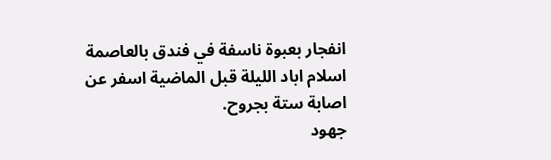انفجار بعبوة ناسفة في فندق بالعاصمة اسلام اباد الليلة قبل الماضية اسفر عن اصابة ستة بجروح.
جهود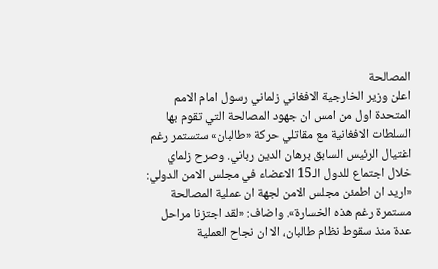المصالحة
اعلن وزير الخارجية الافغاني زلماني رسول امام الامم المتحدة اول من امس ان جهود المصالحة التي تقوم بها السلطات الافغانية مع مقاتلي حركة «طالبان» ستستمر رغم اغتيال الرئيس السابق برهان الدين رباني. وصرح زلماي خلال اجتماع للدول الـ15 الاعضاء في مجلس الامن الدولي: «اريد ان اطمئن مجلس الامن لجهة ان عملية المصالحة مستمرة رغم هذه الخسارة». واضاف: «لقد اجتزنا مراحل عدة منذ سقوط نظام طالبان، الا ان نجاح العملية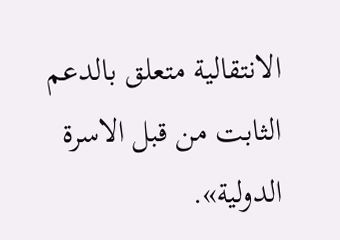الانتقالية متعلق بالدعم الثابت من قبل الاسرة الدولية».